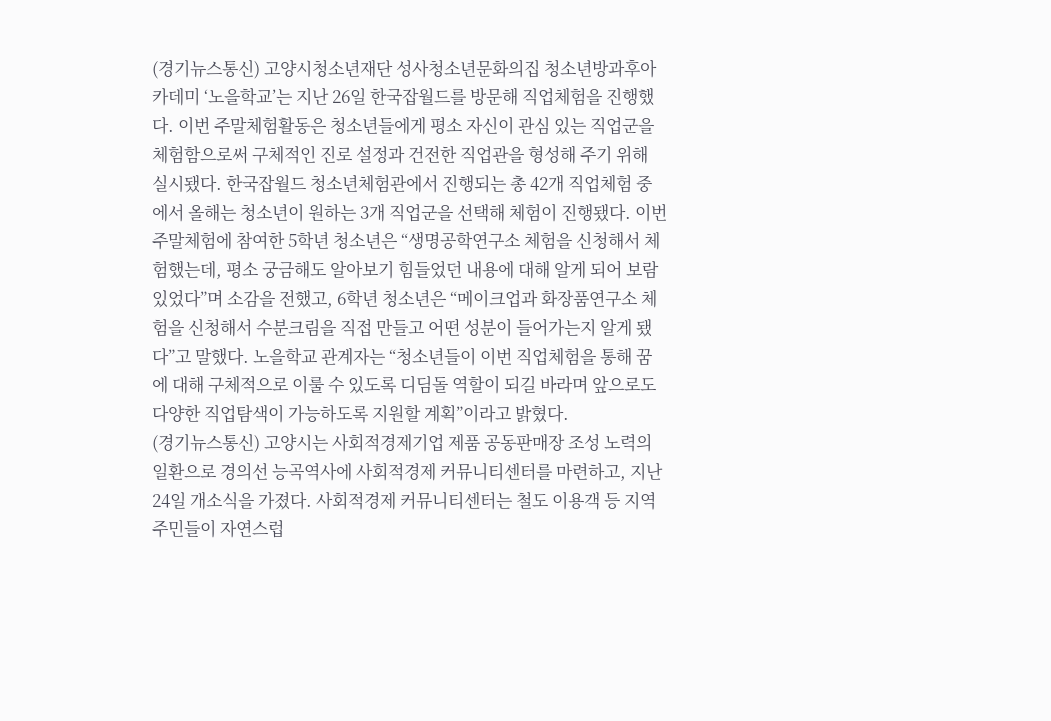(경기뉴스통신) 고양시청소년재단 성사청소년문화의집 청소년방과후아카데미 ‘노을학교’는 지난 26일 한국잡월드를 방문해 직업체험을 진행했다. 이번 주말체험활동은 청소년들에게 평소 자신이 관심 있는 직업군을 체험함으로써 구체적인 진로 설정과 건전한 직업관을 형성해 주기 위해 실시됐다. 한국잡월드 청소년체험관에서 진행되는 총 42개 직업체험 중에서 올해는 청소년이 원하는 3개 직업군을 선택해 체험이 진행됐다. 이번 주말체험에 참여한 5학년 청소년은 “생명공학연구소 체험을 신청해서 체험했는데, 평소 궁금해도 알아보기 힘들었던 내용에 대해 알게 되어 보람있었다”며 소감을 전했고, 6학년 청소년은 “메이크업과 화장품연구소 체험을 신청해서 수분크림을 직접 만들고 어떤 성분이 들어가는지 알게 됐다”고 말했다. 노을학교 관계자는 “청소년들이 이번 직업체험을 통해 꿈에 대해 구체적으로 이룰 수 있도록 디딤돌 역할이 되길 바라며 앞으로도 다양한 직업탐색이 가능하도록 지원할 계획”이라고 밝혔다.
(경기뉴스통신) 고양시는 사회적경제기업 제품 공동판매장 조성 노력의 일환으로 경의선 능곡역사에 사회적경제 커뮤니티센터를 마련하고, 지난 24일 개소식을 가졌다. 사회적경제 커뮤니티센터는 철도 이용객 등 지역주민들이 자연스럽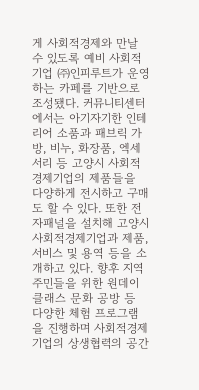게 사회적경제와 만날 수 있도록 예비 사회적기업 ㈜인피루트가 운영하는 카페를 기반으로 조성됐다. 커뮤니티센터에서는 아기자기한 인테리어 소품과 패브릭 가방, 비누, 화장품, 엑세서리 등 고양시 사회적경제기업의 제품들을 다양하게 전시하고 구매도 할 수 있다. 또한 전자패널을 설치해 고양시 사회적경제기업과 제품, 서비스 및 용역 등을 소개하고 있다. 향후 지역주민들을 위한 원데이 클래스 문화 공방 등 다양한 체험 프로그램을 진행하며 사회적경제기업의 상생협력의 공간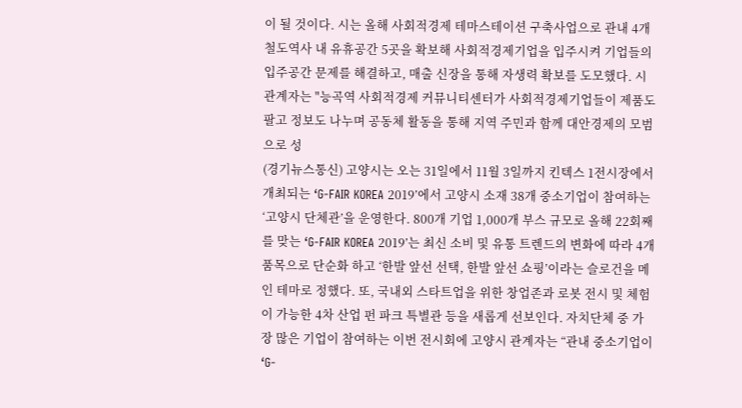이 될 것이다. 시는 올해 사회적경제 테마스테이션 구축사업으로 관내 4개 철도역사 내 유휴공간 5곳을 확보해 사회적경제기업을 입주시켜 기업들의 입주공간 문제를 해결하고, 매출 신장을 통해 자생력 확보를 도모했다. 시 관계자는 "능곡역 사회적경제 커뮤니티센터가 사회적경제기업들이 제품도 팔고 정보도 나누며 공동체 활동을 통해 지역 주민과 함께 대안경제의 모범으로 성
(경기뉴스통신) 고양시는 오는 31일에서 11월 3일까지 킨텍스 1전시장에서 개최되는 ‘G-FAIR KOREA 2019’에서 고양시 소재 38개 중소기업이 참여하는 ‘고양시 단체관’을 운영한다. 800개 기업 1,000개 부스 규모로 올해 22회째를 맞는 ‘G-FAIR KOREA 2019’는 최신 소비 및 유통 트렌드의 변화에 따라 4개 품목으로 단순화 하고 ‘한발 앞선 선택, 한발 앞선 쇼핑’이라는 슬로건을 메인 테마로 정했다. 또, 국내외 스타트업을 위한 창업존과 로봇 전시 및 체험이 가능한 4차 산업 펀 파크 특별관 등을 새롭게 선보인다. 자치단체 중 가장 많은 기업이 참여하는 이번 전시회에 고양시 관계자는 “관내 중소기업이 ‘G-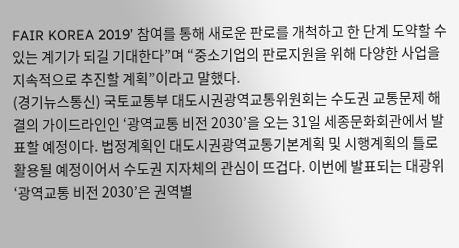FAIR KOREA 2019’ 참여를 통해 새로운 판로를 개척하고 한 단계 도약할 수 있는 계기가 되길 기대한다”며 “중소기업의 판로지원을 위해 다양한 사업을 지속적으로 추진할 계획”이라고 말했다.
(경기뉴스통신) 국토교통부 대도시권광역교통위원회는 수도권 교통문제 해결의 가이드라인인 ‘광역교통 비전 2030’을 오는 31일 세종문화회관에서 발표할 예정이다. 법정계획인 대도시권광역교통기본계획 및 시행계획의 틀로 활용될 예정이어서 수도권 지자체의 관심이 뜨겁다. 이번에 발표되는 대광위 ‘광역교통 비전 2030’은 권역별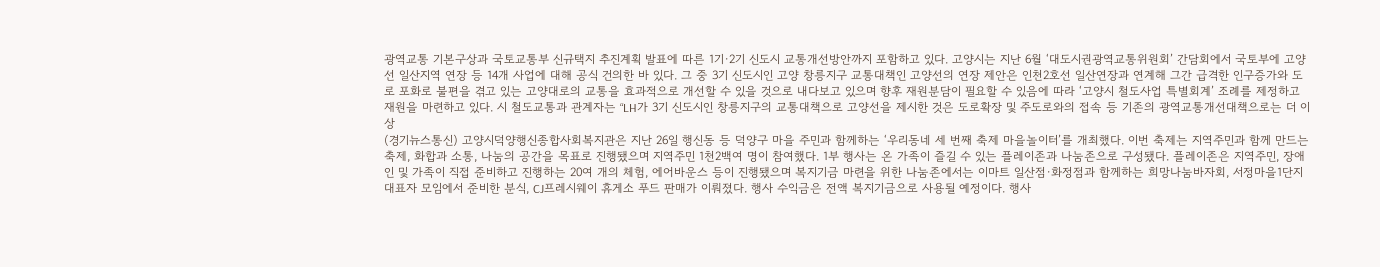광역교통 기본구상과 국토교통부 신규택지 추진계획 발표에 따른 1기·2기 신도시 교통개선방안까지 포함하고 있다. 고양시는 지난 6월 ‘대도시권광역교통위원회’ 간담회에서 국토부에 고양선 일산지역 연장 등 14개 사업에 대해 공식 건의한 바 있다. 그 중 3기 신도시인 고양 창릉지구 교통대책인 고양선의 연장 제안은 인천2호선 일산연장과 연계해 그간 급격한 인구증가와 도로 포화로 불편을 겪고 있는 고양대로의 교통을 효과적으로 개선할 수 있을 것으로 내다보고 있으며 향후 재원분담이 필요할 수 있음에 따라 ‘고양시 철도사업 특별회계’ 조례를 제정하고 재원을 마련하고 있다. 시 철도교통과 관계자는 “LH가 3기 신도시인 창릉지구의 교통대책으로 고양선을 제시한 것은 도로확장 및 주도로와의 접속 등 기존의 광역교통개선대책으로는 더 이상
(경기뉴스통신) 고양시덕양행신종합사회복지관은 지난 26일 행신동 등 덕양구 마을 주민과 함께하는 ‘우리동네 세 번째 축제 마을놀이터’를 개최했다. 이번 축제는 지역주민과 함께 만드는 축제, 화합과 소통, 나눔의 공간을 목표로 진행됐으며 지역주민 1천2백여 명이 참여했다. 1부 행사는 온 가족이 즐길 수 있는 플레이존과 나눔존으로 구성됐다. 플레이존은 지역주민, 장애인 및 가족이 직접 준비하고 진행하는 20여 개의 체험, 에어바운스 등이 진행됐으며 복지기금 마련을 위한 나눔존에서는 이마트 일산점·화정점과 함께하는 희망나눔바자회, 서정마을1단지 대표자 모임에서 준비한 분식, CJ프레시웨이 휴게소 푸드 판매가 이뤄졌다. 행사 수익금은 전액 복지기금으로 사용될 예정이다. 행사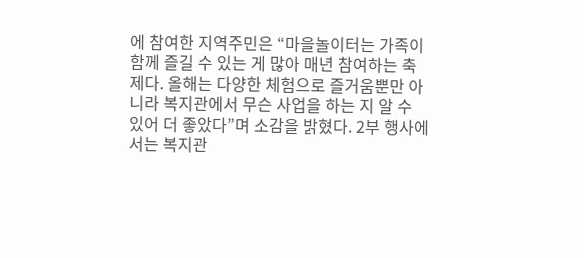에 참여한 지역주민은 “마을놀이터는 가족이 함께 즐길 수 있는 게 많아 매년 참여하는 축제다. 올해는 다양한 체험으로 즐거움뿐만 아니라 복지관에서 무슨 사업을 하는 지 알 수 있어 더 좋았다”며 소감을 밝혔다. 2부 행사에서는 복지관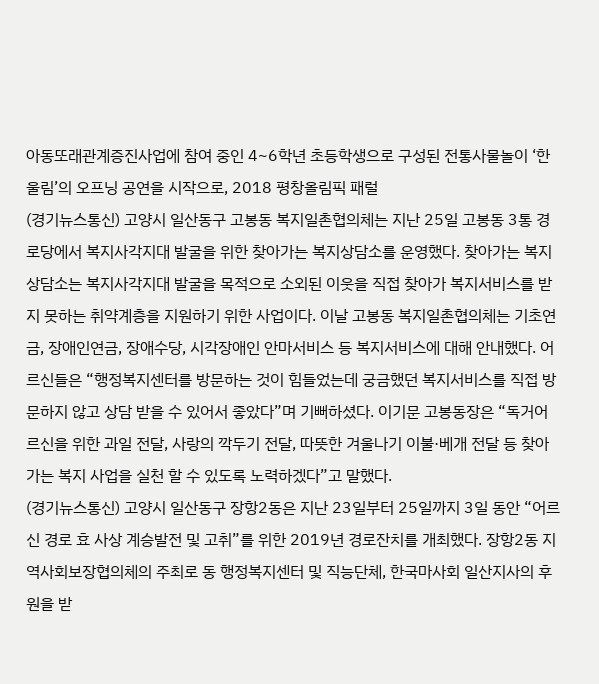아동또래관계증진사업에 참여 중인 4~6학년 초등학생으로 구성된 전통사물놀이 ‘한울림’의 오프닝 공연을 시작으로, 2018 평창올림픽 패럴
(경기뉴스통신) 고양시 일산동구 고봉동 복지일촌협의체는 지난 25일 고봉동 3통 경로당에서 복지사각지대 발굴을 위한 찾아가는 복지상담소를 운영했다. 찾아가는 복지상담소는 복지사각지대 발굴을 목적으로 소외된 이웃을 직접 찾아가 복지서비스를 받지 못하는 취약계층을 지원하기 위한 사업이다. 이날 고봉동 복지일촌협의체는 기초연금, 장애인연금, 장애수당, 시각장애인 안마서비스 등 복지서비스에 대해 안내했다. 어르신들은 “행정복지센터를 방문하는 것이 힘들었는데 궁금했던 복지서비스를 직접 방문하지 않고 상담 받을 수 있어서 좋았다”며 기뻐하셨다. 이기문 고봉동장은 “독거어르신을 위한 과일 전달, 사랑의 깍두기 전달, 따뜻한 겨울나기 이불·베개 전달 등 찾아가는 복지 사업을 실천 할 수 있도록 노력하겠다”고 말했다.
(경기뉴스통신) 고양시 일산동구 장항2동은 지난 23일부터 25일까지 3일 동안 “어르신 경로 효 사상 계승발전 및 고취”를 위한 2019년 경로잔치를 개최했다. 장항2동 지역사회보장협의체의 주최로 동 행정복지센터 및 직능단체, 한국마사회 일산지사의 후원을 받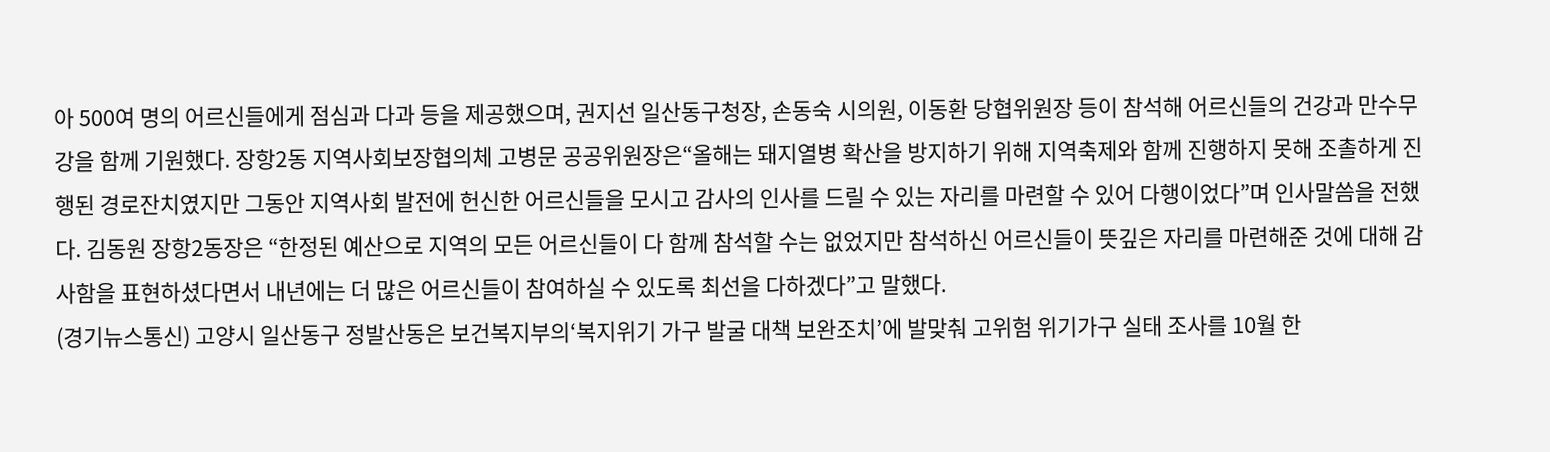아 500여 명의 어르신들에게 점심과 다과 등을 제공했으며, 권지선 일산동구청장, 손동숙 시의원, 이동환 당협위원장 등이 참석해 어르신들의 건강과 만수무강을 함께 기원했다. 장항2동 지역사회보장협의체 고병문 공공위원장은“올해는 돼지열병 확산을 방지하기 위해 지역축제와 함께 진행하지 못해 조촐하게 진행된 경로잔치였지만 그동안 지역사회 발전에 헌신한 어르신들을 모시고 감사의 인사를 드릴 수 있는 자리를 마련할 수 있어 다행이었다”며 인사말씀을 전했다. 김동원 장항2동장은 “한정된 예산으로 지역의 모든 어르신들이 다 함께 참석할 수는 없었지만 참석하신 어르신들이 뜻깊은 자리를 마련해준 것에 대해 감사함을 표현하셨다면서 내년에는 더 많은 어르신들이 참여하실 수 있도록 최선을 다하겠다”고 말했다.
(경기뉴스통신) 고양시 일산동구 정발산동은 보건복지부의‘복지위기 가구 발굴 대책 보완조치’에 발맞춰 고위험 위기가구 실태 조사를 10월 한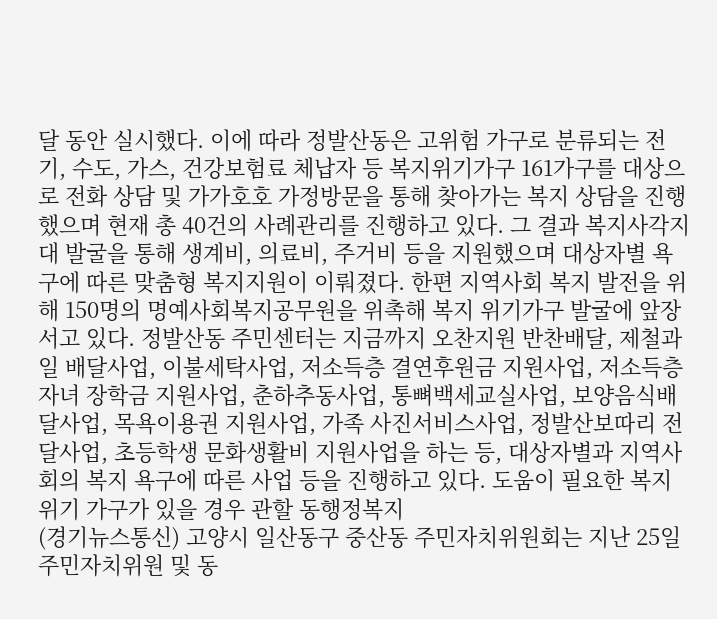달 동안 실시했다. 이에 따라 정발산동은 고위험 가구로 분류되는 전기, 수도, 가스, 건강보험료 체납자 등 복지위기가구 161가구를 대상으로 전화 상담 및 가가호호 가정방문을 통해 찾아가는 복지 상담을 진행했으며 현재 총 40건의 사례관리를 진행하고 있다. 그 결과 복지사각지대 발굴을 통해 생계비, 의료비, 주거비 등을 지원했으며 대상자별 욕구에 따른 맞춤형 복지지원이 이뤄졌다. 한편 지역사회 복지 발전을 위해 150명의 명예사회복지공무원을 위촉해 복지 위기가구 발굴에 앞장서고 있다. 정발산동 주민센터는 지금까지 오찬지원 반찬배달, 제철과일 배달사업, 이불세탁사업, 저소득층 결연후원금 지원사업, 저소득층 자녀 장학금 지원사업, 춘하추동사업, 통뼈백세교실사업, 보양음식배달사업, 목욕이용권 지원사업, 가족 사진서비스사업, 정발산보따리 전달사업, 초등학생 문화생활비 지원사업을 하는 등, 대상자별과 지역사회의 복지 욕구에 따른 사업 등을 진행하고 있다. 도움이 필요한 복지위기 가구가 있을 경우 관할 동행정복지
(경기뉴스통신) 고양시 일산동구 중산동 주민자치위원회는 지난 25일 주민자치위원 및 동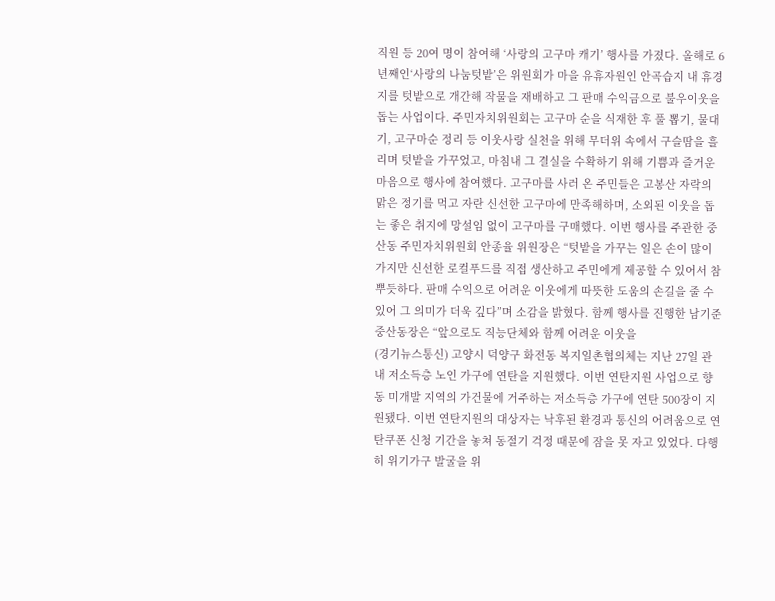직원 등 20여 명이 참여해 ‘사랑의 고구마 캐기’ 행사를 가졌다. 올해로 6년째인‘사랑의 나눔텃밭’은 위원회가 마을 유휴자원인 안곡습지 내 휴경지를 텃밭으로 개간해 작물을 재배하고 그 판매 수익금으로 불우이웃을 돕는 사업이다. 주민자치위원회는 고구마 순을 식재한 후 풀 뽑기, 물대기, 고구마순 정리 등 이웃사랑 실천을 위해 무더위 속에서 구슬땀을 흘리며 텃밭을 가꾸었고, 마침내 그 결실을 수확하기 위해 기쁨과 즐거운 마음으로 행사에 참여했다. 고구마를 사러 온 주민들은 고봉산 자락의 맑은 정기를 먹고 자란 신선한 고구마에 만족해하며, 소외된 이웃을 돕는 좋은 취지에 망설임 없이 고구마를 구매했다. 이번 행사를 주관한 중산동 주민자치위원회 안종율 위원장은 “텃밭을 가꾸는 일은 손이 많이 가지만 신선한 로컬푸드를 직접 생산하고 주민에게 제공할 수 있어서 참 뿌듯하다. 판매 수익으로 어려운 이웃에게 따뜻한 도움의 손길을 줄 수 있어 그 의미가 더욱 깊다”며 소감을 밝혔다. 함께 행사를 진행한 남기준 중산동장은 “앞으로도 직능단체와 함께 어려운 이웃을
(경기뉴스통신) 고양시 덕양구 화전동 복지일촌협의체는 지난 27일 관내 저소득층 노인 가구에 연탄을 지원했다. 이번 연탄지원 사업으로 향동 미개발 지역의 가건물에 거주하는 저소득층 가구에 연탄 500장이 지원됐다. 이번 연탄지원의 대상자는 낙후된 환경과 통신의 어려움으로 연탄쿠폰 신청 기간을 놓쳐 동절기 걱정 때문에 잠을 못 자고 있었다. 다행히 위기가구 발굴을 위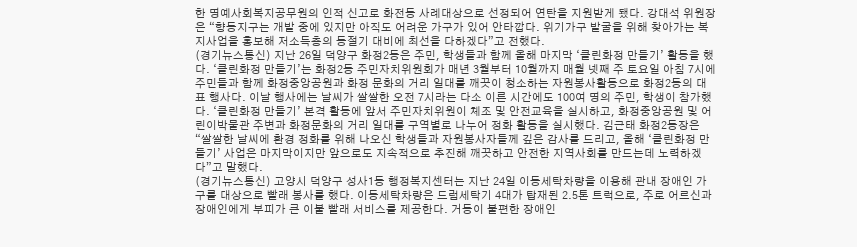한 명예사회복지공무원의 인적 신고로 화전동 사례대상으로 선정되어 연탄을 지원받게 됐다. 강대석 위원장은 “향동지구는 개발 중에 있지만 아직도 어려운 가구가 있어 안타깝다. 위기가구 발굴을 위해 찾아가는 복지사업을 홍보해 저소득층의 동절기 대비에 최선을 다하겠다”고 전했다.
(경기뉴스통신) 지난 26일 덕양구 화정2동은 주민, 학생들과 함께 올해 마지막 ‘클린화정 만들기’ 활동을 했다. ‘클린화정 만들기’는 화정2동 주민자치위원회가 매년 3월부터 10월까지 매월 넷째 주 토요일 아침 7시에 주민들과 함께 화정중앙공원과 화정 문화의 거리 일대를 깨끗이 청소하는 자원봉사활동으로 화정2동의 대표 행사다. 이날 행사에는 날씨가 쌀쌀한 오전 7시라는 다소 이른 시간에도 100여 명의 주민, 학생이 참가했다. ‘클린화정 만들기’ 본격 활동에 앞서 주민자치위원이 체조 및 안전교육을 실시하고, 화정중앙공원 및 어린이박물관 주변과 화정문화의 거리 일대를 구역별로 나누어 정화 활동을 실시했다. 김근태 화정2동장은 “쌀쌀한 날씨에 환경 정화를 위해 나오신 학생들과 자원봉사자들께 깊은 감사를 드리고, 올해 ‘클린화정 만들기’ 사업은 마지막이지만 앞으로도 지속적으로 추진해 깨끗하고 안전한 지역사회를 만드는데 노력하겠다”고 말했다.
(경기뉴스통신) 고양시 덕양구 성사1동 행정복지센터는 지난 24일 이동세탁차량을 이용해 관내 장애인 가구를 대상으로 빨래 봉사를 했다. 이동세탁차량은 드럼세탁기 4대가 탑재된 2.5톤 트럭으로, 주로 어르신과 장애인에게 부피가 큰 이불 빨래 서비스를 제공한다. 거동이 불편한 장애인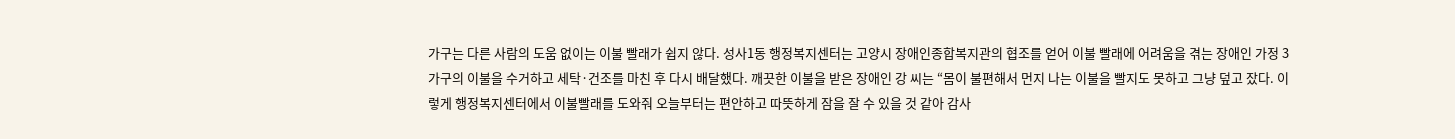가구는 다른 사람의 도움 없이는 이불 빨래가 쉽지 않다. 성사1동 행정복지센터는 고양시 장애인종합복지관의 협조를 얻어 이불 빨래에 어려움을 겪는 장애인 가정 3가구의 이불을 수거하고 세탁·건조를 마친 후 다시 배달했다. 깨끗한 이불을 받은 장애인 강 씨는 “몸이 불편해서 먼지 나는 이불을 빨지도 못하고 그냥 덮고 잤다. 이렇게 행정복지센터에서 이불빨래를 도와줘 오늘부터는 편안하고 따뜻하게 잠을 잘 수 있을 것 같아 감사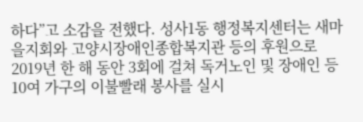하다”고 소감을 전했다. 성사1동 행정복지센터는 새마을지회와 고양시장애인종합복지관 등의 후원으로 2019년 한 해 동안 3회에 걸쳐 독거노인 및 장애인 등 10여 가구의 이불빨래 봉사를 실시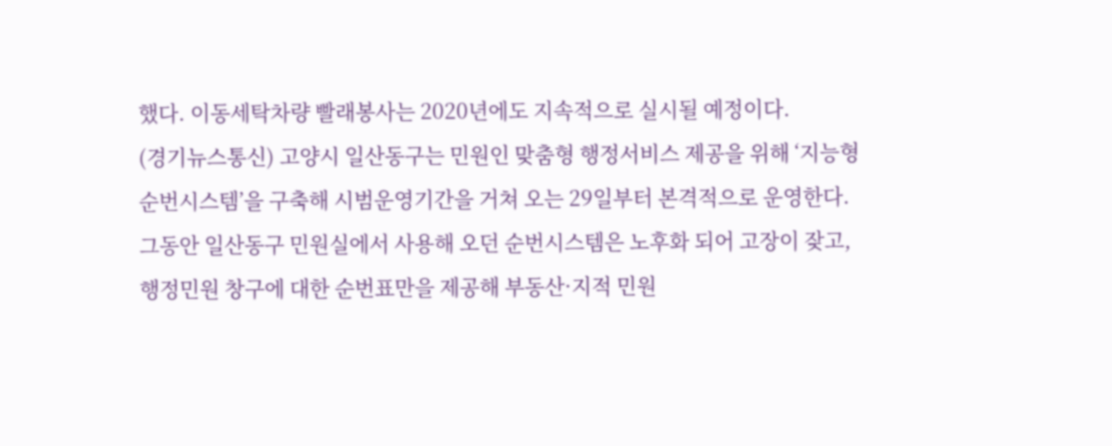했다. 이동세탁차량 빨래봉사는 2020년에도 지속적으로 실시될 예정이다.
(경기뉴스통신) 고양시 일산동구는 민원인 맞춤형 행정서비스 제공을 위해 ‘지능형순번시스템’을 구축해 시범운영기간을 거쳐 오는 29일부터 본격적으로 운영한다. 그동안 일산동구 민원실에서 사용해 오던 순번시스템은 노후화 되어 고장이 잦고, 행정민원 창구에 대한 순번표만을 제공해 부동산·지적 민원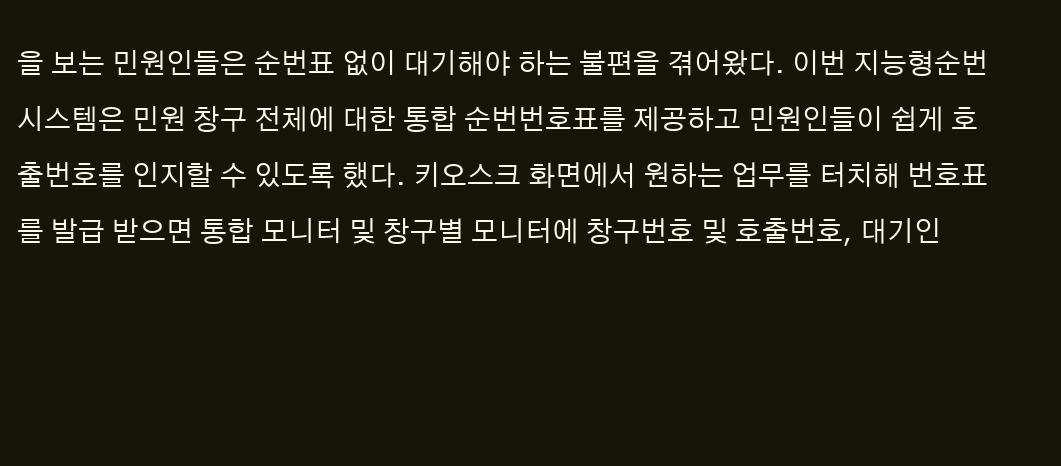을 보는 민원인들은 순번표 없이 대기해야 하는 불편을 겪어왔다. 이번 지능형순번시스템은 민원 창구 전체에 대한 통합 순번번호표를 제공하고 민원인들이 쉽게 호출번호를 인지할 수 있도록 했다. 키오스크 화면에서 원하는 업무를 터치해 번호표를 발급 받으면 통합 모니터 및 창구별 모니터에 창구번호 및 호출번호, 대기인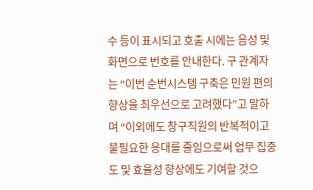수 등이 표시되고 호출 시에는 음성 및 화면으로 번호를 안내한다. 구 관계자는 “이번 순번시스템 구축은 민원 편의 향상을 최우선으로 고려했다”고 말하며 “이외에도 창구직원의 반복적이고 불필요한 응대를 줄임으로써 업무 집중도 및 효율성 향상에도 기여할 것으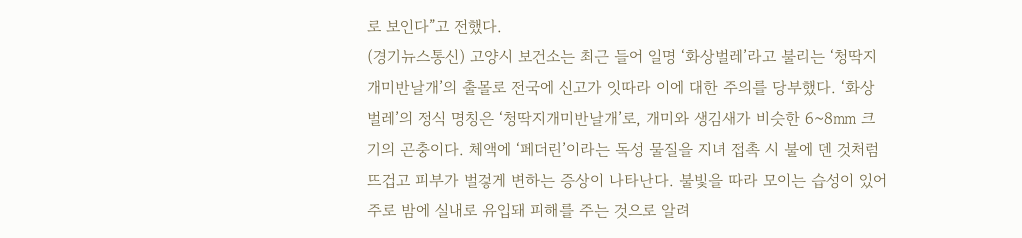로 보인다”고 전했다.
(경기뉴스통신) 고양시 보건소는 최근 들어 일명 ‘화상벌레’라고 불리는 ‘청딱지개미반날개’의 출몰로 전국에 신고가 잇따라 이에 대한 주의를 당부했다. ‘화상벌레’의 정식 명칭은 ‘청딱지개미반날개’로, 개미와 생김새가 비슷한 6~8㎜ 크기의 곤충이다. 체액에 ‘페더린’이라는 독성 물질을 지녀 접촉 시 불에 덴 것처럼 뜨겁고 피부가 벌겋게 변하는 증상이 나타난다. 불빛을 따라 모이는 습성이 있어 주로 밤에 실내로 유입돼 피해를 주는 것으로 알려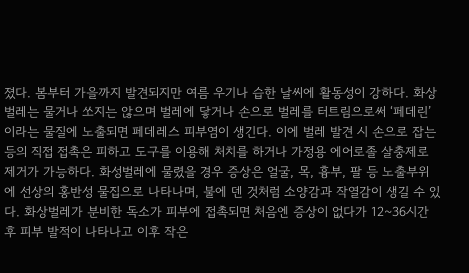졌다. 봄부터 가을까지 발견되지만 여름 우기나 습한 날씨에 활동성이 강하다. 화상벌레는 물거나 쏘지는 않으며 벌레에 닿거나 손으로 벌레를 터트림으로써 ‘페데린’이라는 물질에 노출되면 페데레스 피부염이 생긴다. 이에 벌레 발견 시 손으로 잡는 등의 직접 접촉은 피하고 도구를 이용해 처치를 하거나 가정용 에어로졸 살충제로 제거가 가능하다. 화성벌레에 물렸을 경우 증상은 얼굴, 목, 흉부, 팔 등 노출부위에 선상의 홍반성 물집으로 나타나며, 불에 덴 것처럼 소양감과 작열감이 생길 수 있다. 화상벌레가 분비한 독소가 피부에 접촉되면 처음엔 증상이 없다가 12~36시간 후 피부 발적이 나타나고 이후 작은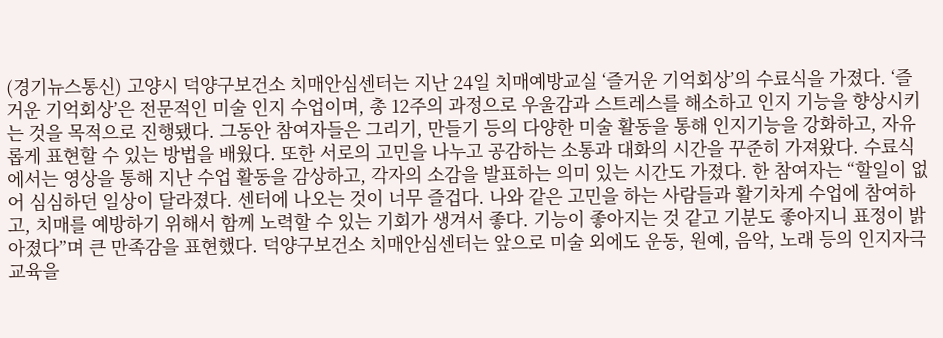(경기뉴스통신) 고양시 덕양구보건소 치매안심센터는 지난 24일 치매예방교실 ‘즐거운 기억회상’의 수료식을 가졌다. ‘즐거운 기억회상’은 전문적인 미술 인지 수업이며, 총 12주의 과정으로 우울감과 스트레스를 해소하고 인지 기능을 향상시키는 것을 목적으로 진행됐다. 그동안 참여자들은 그리기, 만들기 등의 다양한 미술 활동을 통해 인지기능을 강화하고, 자유롭게 표현할 수 있는 방법을 배웠다. 또한 서로의 고민을 나누고 공감하는 소통과 대화의 시간을 꾸준히 가져왔다. 수료식에서는 영상을 통해 지난 수업 활동을 감상하고, 각자의 소감을 발표하는 의미 있는 시간도 가졌다. 한 참여자는 “할일이 없어 심심하던 일상이 달라졌다. 센터에 나오는 것이 너무 즐겁다. 나와 같은 고민을 하는 사람들과 활기차게 수업에 참여하고, 치매를 예방하기 위해서 함께 노력할 수 있는 기회가 생겨서 좋다. 기능이 좋아지는 것 같고 기분도 좋아지니 표정이 밝아졌다”며 큰 만족감을 표현했다. 덕양구보건소 치매안심센터는 앞으로 미술 외에도 운동, 원예, 음악, 노래 등의 인지자극 교육을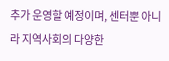추가 운영할 예정이며, 센터뿐 아니라 지역사회의 다양한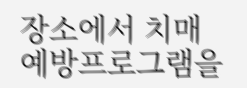장소에서 치매예방프로그램을